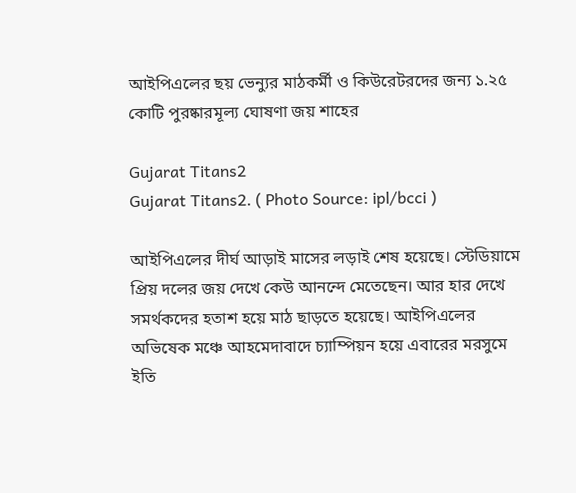আইপিএলের ছয় ভেন্যুর মাঠকর্মী ও কিউরেটরদের জন্য ১.২৫ কোটি পুরষ্কারমূল্য ঘোষণা জয় শাহের

Gujarat Titans2
Gujarat Titans2. ( Photo Source: ipl/bcci )

আইপিএলের দীর্ঘ আড়াই মাসের লড়াই শেষ হয়েছে। স্টেডিয়ামে প্রিয় দলের জয় দেখে কেউ আনন্দে মেতেছেন। আর হার দেখে সমর্থকদের হতাশ হয়ে মাঠ ছাড়তে হয়েছে। আইপিএলের অভিষেক মঞ্চে আহমেদাবাদে চ্যাম্পিয়ন হয়ে এবারের মরসুমে ইতি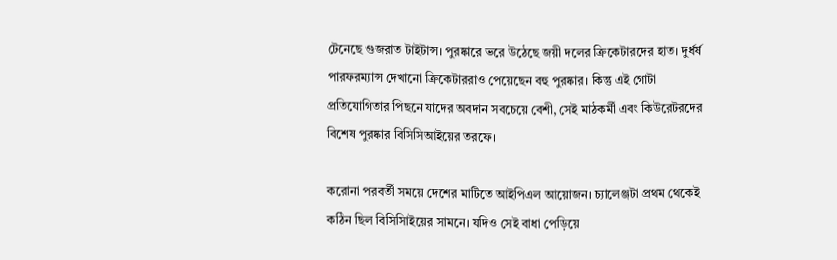টেনেছে গুজরাত টাইটান্স। পুরষ্কারে ভরে উঠেছে জয়ী দলের ক্রিকেটারদের হাত। দুর্ধর্ষ পারফরম্যান্স দেখানো ক্রিকেটাররাও পেয়েছেন বহু পুরষ্কার। কিন্তু এই গোটা প্রতিযোগিতার পিছনে যাদের অবদান সবচেয়ে বেশী, সেই মাঠকর্মী এবং কিউরেটরদের বিশেষ পুরষ্কার বিসিসিআইয়ের তরফে।

করোনা পরবর্তী সময়ে দেশের মাটিতে আইপিএল আয়োজন। চ্যালেঞ্জটা প্রথম থেকেই কঠিন ছিল বিসিসিাইয়ের সামনে। যদিও সেই বাধা পেড়িয়ে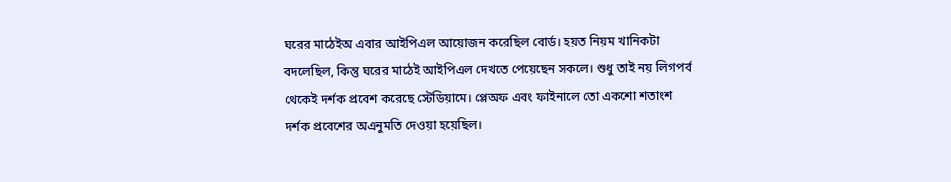ঘরের মাঠেইঅ এবার আইপিএল আয়োজন করেছিল বোর্ড। হয়ত নিয়ম খানিকটা বদলেছিল, কিন্তু ঘরের মাঠেই আইপিএল দেখতে পেয়েছেন সকলে। শুধু তাই নয় লিগপর্ব থেকেই দর্শক প্রবেশ করেছে স্টেডিয়ামে। প্লেঅফ এবং ফাইনালে তো একশো শতাংশ দর্শক প্রবেশের অএনুমতি দেওয়া হয়েছিল।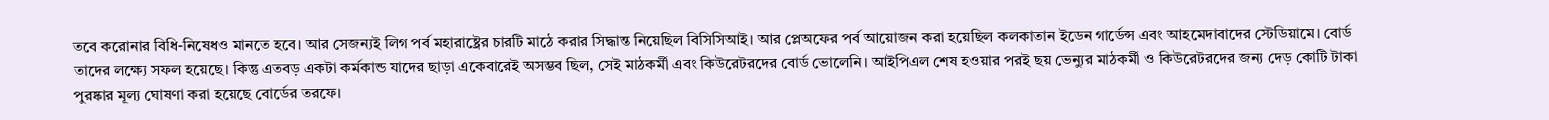তবে করোনার বিধি-নিষেধও মানতে হবে। আর সেজন্যই লিগ পর্ব মহারাষ্ট্রের চারটি মাঠে করার সিদ্ধান্ত নিয়েছিল বিসিসিআই। আর প্লেঅফের পর্ব আয়োজন করা হয়েছিল কলকাতান ইডেন গার্ডেন্স এবং আহমেদাবাদের স্টেডিয়ামে। বোর্ড তাদের লক্ষ্যে সফল হয়েছে। কিন্তু এতবড় একটা কর্মকান্ড যাদের ছাড়া একেবারেই অসম্ভব ছিল, সেই মাঠকর্মী এবং কিউরেটরদের বোর্ড ভোলেনি। আইপিএল শেষ হওয়ার পরই ছয় ভেন্যুর মাঠকর্মী ও কিউরেটরদের জন্য দেড় কোটি টাকা পুরষ্কার মূল্য ঘোষণা করা হয়েছে বোর্ডের তরফে।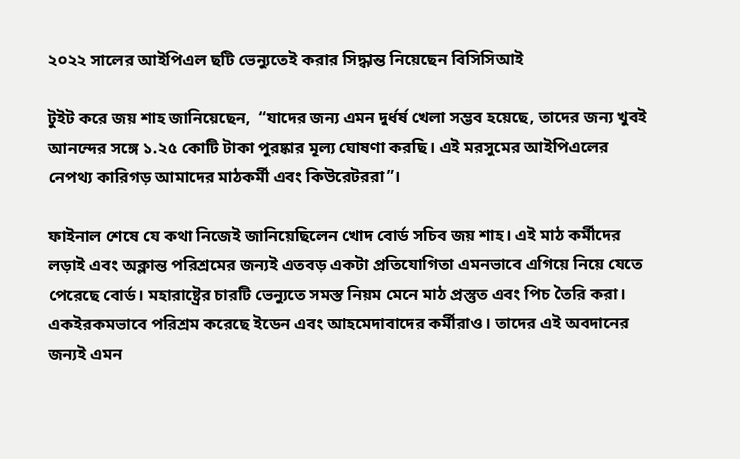২০২২ সালের আইপিএল ছটি ভেন্যুতেই করার সিদ্ধান্ত নিয়েছেন বিসিসিআই

টুইট করে জয় শাহ জানিয়েছেন,  “যাদের জন্য এমন দুর্ধর্ষ খেলা সম্ভব হয়েছে, তাদের জন্য খুবই আনন্দের সঙ্গে ১.২৫ কোটি টাকা পুরষ্কার মূল্য ঘোষণা করছি। এই মরসুমের আইপিএলের নেপথ্য কারিগড় আমাদের মাঠকর্মী এবং কিউরেটররা”।

ফাইনাল শেষে যে কথা নিজেই জানিয়েছিলেন খোদ বোর্ড সচিব জয় শাহ। এই মাঠ কর্মীদের লড়াই এবং অক্লান্ত পরিশ্রমের জন্যই এতবড় একটা প্রতিযোগিতা এমনভাবে এগিয়ে নিয়ে যেতে পেরেছে বোর্ড। মহারাষ্ট্রের চারটি ভেন্যুতে সমস্ত নিয়ম মেনে মাঠ প্রস্তুত এবং পিচ তৈরি করা। একইরকমভাবে পরিশ্রম করেছে ইডেন এবং আহমেদাবাদের কর্মীরাও। তাদের এই অবদানের জন্যই এমন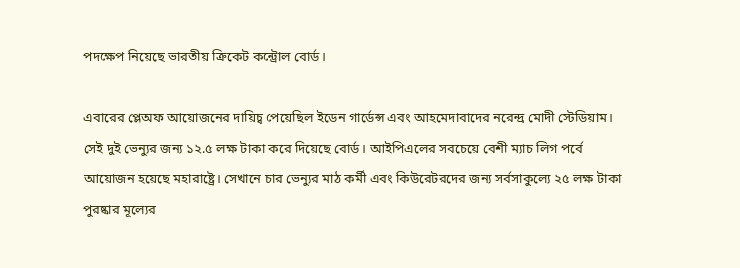পদক্ষেপ নিয়েছে ভারতীয় ক্রিকেট কন্ট্রোল বোর্ড।

এবারের প্লেঅফ আয়োজনের দায়িচ্ব পেয়েছিল ইডেন গার্ডেন্স এবং আহমেদাবাদের নরেন্দ্র মোদী স্টেডিয়াম। সেই দুই ভেন্যুর জন্য ১২.৫ লক্ষ টাকা করে দিয়েছে বোর্ড। আইপিএলের সবচেয়ে বেশী ম্যাচ লিগ পর্বে আয়োজন হয়েছে মহারাষ্ট্রে। সেখানে চার ভেন্যুর মাঠ কর্মী এবং কিউরেটরদের জন্য সর্বসাকুল্যে ২৫ লক্ষ টাকা পুরষ্কার মূল্যের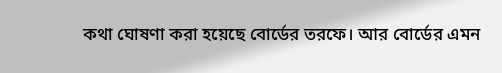কথা ঘোষণা করা হয়েছে বোর্ডের তরফে। আর বোর্ডের এমন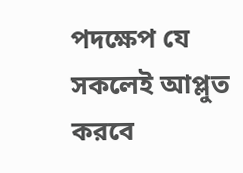পদক্ষেপ যে সকলেই আপ্লুত করবে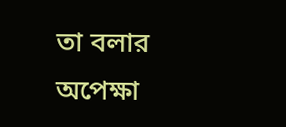তা বলার অপেক্ষা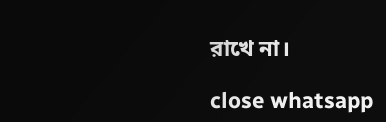রাখে না।

close whatsapp